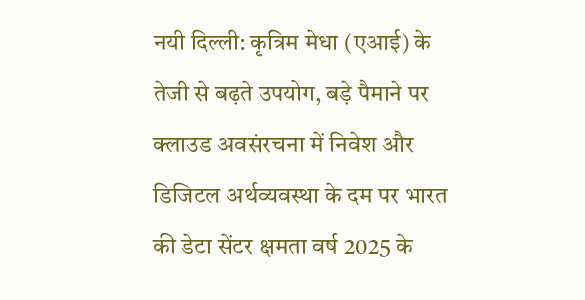नयी दिल्ली: कृत्रिम मेधा (एआई) के तेजी से बढ़ते उपयोग, बड़े पैमाने पर क्लाउड अवसंरचना में निवेश और डिजिटल अर्थव्यवस्था के दम पर भारत की डेटा सेंटर क्षमता वर्ष 2025 के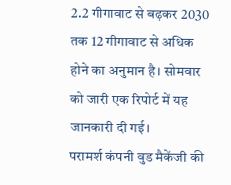2.2 गीगावाट से बढ़कर 2030 तक 12 गीगावाट से अधिक होने का अनुमान है। सोमवार को जारी एक रिपोर्ट में यह जानकारी दी गई।
परामर्श कंपनी वुड मैकेंजी की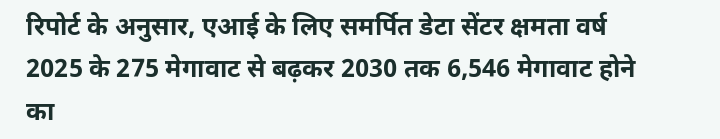रिपोर्ट के अनुसार, एआई के लिए समर्पित डेटा सेंटर क्षमता वर्ष 2025 के 275 मेगावाट से बढ़कर 2030 तक 6,546 मेगावाट होने का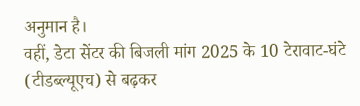अनुमान है।
वहीं, डेटा सेंटर की बिजली मांग 2025 के 10 टेरावाट-घंटे (टीडब्ल्यूएच) से बढ़कर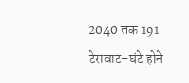2040 तक 191 टेरावाट-घंटे होने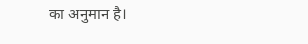का अनुमान है।